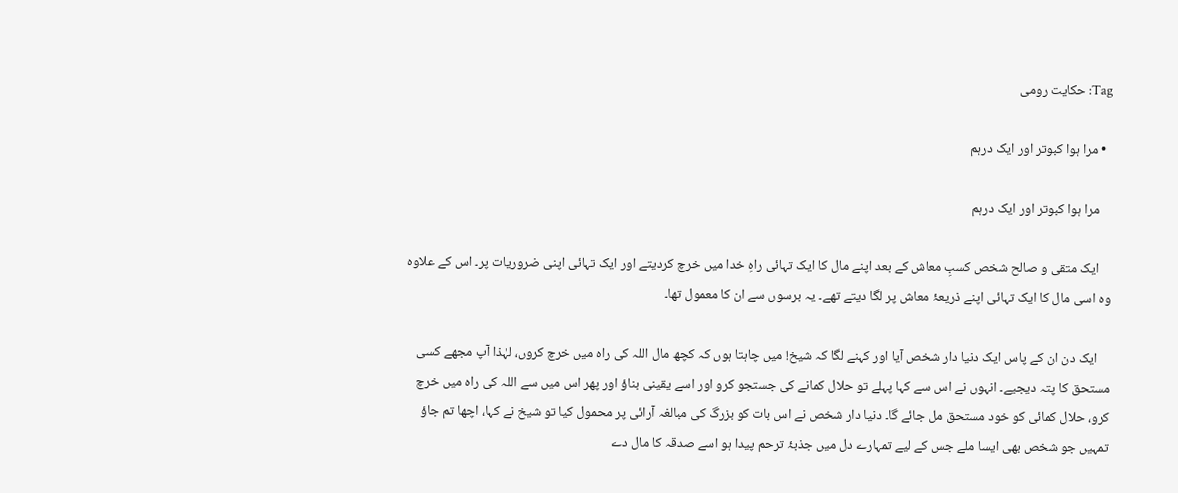Tag: حکایت رومی

  • مرا ہوا کبوتر اور ایک درہم

    مرا ہوا کبوتر اور ایک درہم

    ایک متقی و صالح شخص کسبِ معاش کے بعد اپنے مال کا ایک تہائی راہِ خدا میں خرچ کردیتے اور ایک تہائی اپنی ضروریات پر۔ اس کے علاوہ وہ اسی مال کا ایک تہائی اپنے ذریعۂ معاش پر لگا دیتے تھے۔ یہ برسوں سے ان کا معمول تھا۔

    ایک دن ان کے پاس ایک دنیا دار شخص آیا اور کہنے لگا کہ شیخ! میں چاہتا ہوں کہ کچھ مال اللہ کی راہ میں خرچ کروں، لہٰذا آپ مجھے کسی مستحق کا پتہ دیجیے۔ انہوں نے اس سے کہا پہلے تو حلال کمانے کی جستجو کرو اور اسے یقینی بناؤ اور پھر اس میں سے اللہ کی راہ میں خرچ کرو، حلال کمائی کو خود مستحق مل جائے گا۔ دنیا دار شخص نے اس بات کو بزرگ کی مبالغہ آرائی پر محمول کیا تو شیخ نے کہا، اچھا تم جاؤ تمہیں جو شخص بھی ایسا ملے جس کے لیے تمہارے دل میں جذبۂ ترحم پیدا ہو اسے صدقہ کا مال دے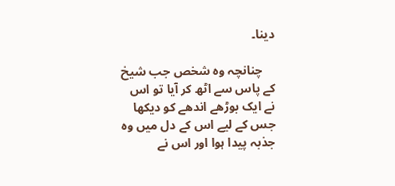دینا۔

    چنانچہ وہ شخص جب شیخ کے پاس سے اٹھ کر آیا تو اس نے ایک بوڑھے اندھے کو دیکھا جس کے لیے اس کے دل میں وہ جذبہ پیدا ہوا اور اس نے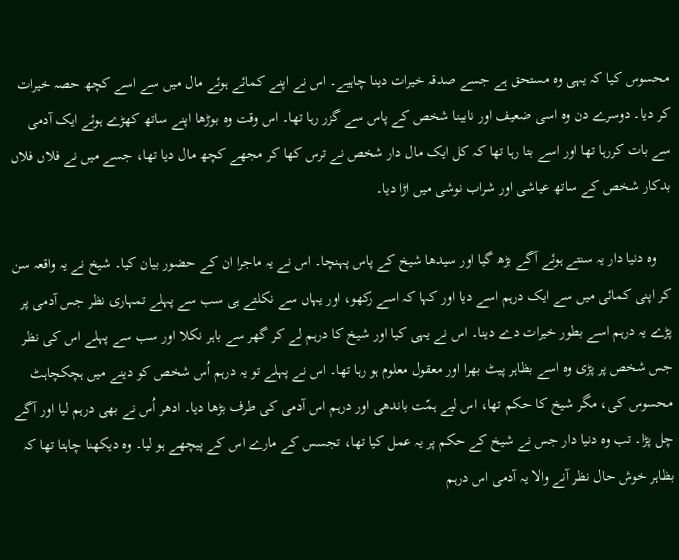محسوس کیا کہ یہی وہ مستحق ہے جسے صدقہ خیرات دینا چاہیے۔ اس نے اپنے کمائے ہوئے مال میں سے اسے کچھ حصہ خیرات کر دیا۔ دوسرے دن وہ اسی ضعیف اور نابینا شخص کے پاس سے گزر رہا تھا۔ اس وقت وہ بوڑھا اپنے ساتھ کھڑے ہوئے ایک آدمی سے بات کررہا تھا اور اسے بتا رہا تھا کہ کل ایک مال دار شخص نے ترس کھا کر مجھے کچھ مال دیا تھا، جسے میں نے فلاں فلاں بدکار شخص کے ساتھ عیاشی اور شراب نوشی میں اڑا دیا۔

    وہ دنیا دار یہ سنتے ہوئے آگے بڑھ گیا اور سیدھا شیخ کے پاس پہنچا۔ اس نے یہ ماجرا ان کے حضور بیان کیا۔ شیخ نے یہ واقعہ سن کر اپنی کمائی میں سے ایک درہم اسے دیا اور کہا کہ اسے رکھو، اور یہاں سے نکلتے ہی سب سے پہلے تمہاری نظر جس آدمی پر پڑے یہ درہم اسے بطور خیرات دے دینا۔ اس نے یہی کیا اور شیخ کا درہم لے کر گھر سے باہر نکلا اور سب سے پہلے اس کی نظر جس شخص پر پڑی وہ اسے بظاہر پیٹ بھرا اور معقول معلوم ہو رہا تھا۔ اس نے پہلے تو یہ درہم اُس شخص کو دینے میں‌ ہچکچاہٹ محسوس کی، مگر شیخ کا حکم تھا، اس لیے ہمّت باندھی اور درہم اس آدمی کی طرف بڑھا دیا۔ ادھر اُس نے بھی درہم لیا اور آگے چل پڑا۔ تب وہ دنیا دار جس نے شیخ کے حکم پر یہ عمل کیا تھا، تجسس کے مارے اس کے پیچھے ہو لیا۔ وہ دیکھنا چاہتا تھا کہ بظاہر خوش حال نظر آنے والا یہ آدمی اس درہم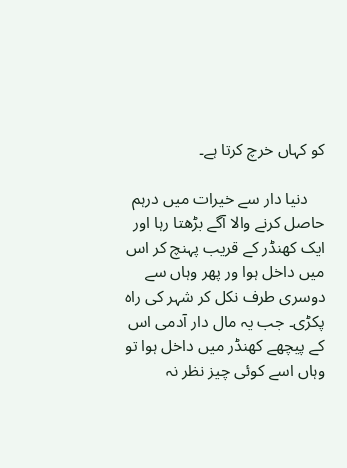کو کہاں‌ خرچ کرتا ہے۔

    دنیا دار سے خیرات میں‌ درہم حاصل کرنے والا آگے بڑھتا رہا اور ایک کھنڈر کے قریب پہنچ کر اس میں داخل ہوا ور پھر وہاں سے دوسری طرف نکل کر شہر کی راہ پکڑی۔ جب یہ مال دار آدمی اس کے پیچھے کھنڈر میں داخل ہوا تو وہاں اسے کوئی چیز نظر نہ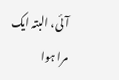آئی، البتہ ایک مرا ہوا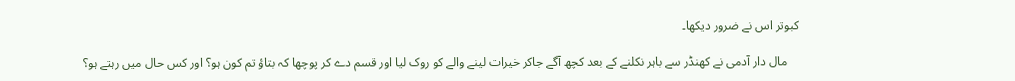کبوتر اس نے ضرور دیکھا۔

    مال دار آدمی نے کھنڈر سے باہر نکلنے کے بعد کچھ آگے جاکر خیرات لینے والے کو روک لیا اور قسم دے کر پوچھا کہ بتاؤ تم کون ہو؟ اور کس حال میں رہتے ہو؟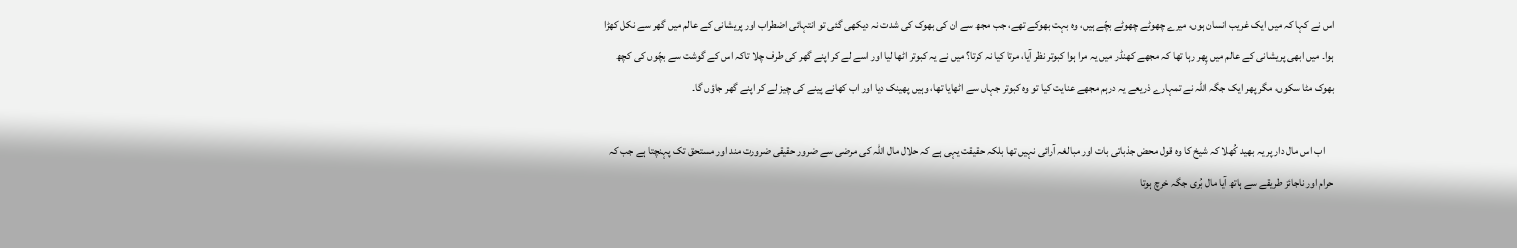اس نے کہا کہ میں ایک غریب انسان ہوں، میرے چھوٹے چھوٹے بچّے ہیں، وہ بہت بھوکے تھے، جب مجھ سے ان کی بھوک کی شدت نہ دیکھی گئی تو انتہائی اضطراب اور پریشانی کے عالم میں گھر سے نکل کھڑا ہوا۔ میں ابھی پریشانی کے عالم میں‌ پِھر رہا تھا کہ مجھے کھنڈر میں یہ مرا ہوا کبوتر نظر آیا، مرتا کیا نہ کرتا؟ میں نے یہ کبوتر اٹھا لیا اور اسے لے کر اپنے گھر کی طرف چلا تاکہ اس کے گوشت سے بچّوں کی کچھ بھوک مٹا سکوں، مگر پھر ایک جگہ اللہ نے تمہارے ذریعے یہ درہم مجھے عنایت کیا تو وہ کبوتر جہاں سے اٹھایا تھا، وہیں پھینک دیا اور اب کھانے پینے کی چیز لے کر اپنے گھر جاؤں‌ گا۔

    اب اس مال دار پر یہ بھید کُھلا کہ شیخ کا وہ قول محض جذباتی بات اور مبالغہ آرائی نہیں تھا بلکہ حقیقت یہی ہے کہ حلال مال اللہ کی مرضی سے ضرور حقیقی ضرورت مند اور مستحق تک پہنچتا ہے جب کہ حرام اور ناجائز طریقے سے ہاتھ آیا مال بُری جگہ خرچ ہوتا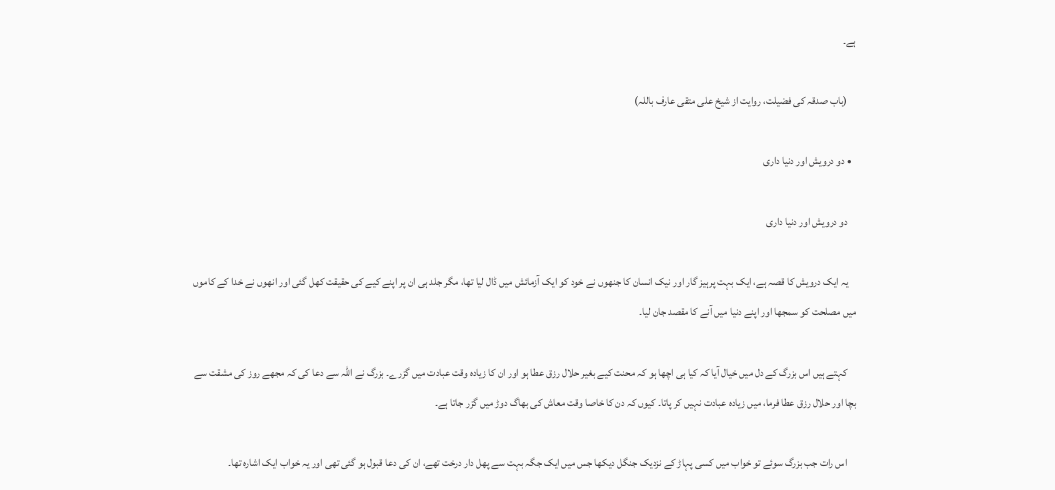ہے۔

    (باب صدقہ کی فضیلت، روایت از شیخ علی متقی عارف باللہ)

  • دو درویش اور دنیا داری

    دو درویش اور دنیا داری

    یہ ایک درویش کا قصہ ہے، ایک بہت پرہیز گار اور نیک انسان کا جنھوں نے خود کو ایک آزمائش میں‌ ڈال لیا تھا، مگر جلد ہی ان پر اپنے کیے کی حقیقت کھل گئی اور انھوں نے خدا کے کاموں میں مصلحت کو سمجھا اور اپنے دنیا میں آنے کا مقصد جان لیا۔

    کہتے ہیں اس بزرگ کے دل میں خیال آیا کہ کیا ہی اچھا ہو کہ محنت کیے بغیر حلال رزق عطا ہو اور ان کا زیادہ وقت عبادت میں گزرے۔ بزرگ نے اللہ سے دعا کی کہ مجھے روز کی مشقت سے بچا اور حلال رزق عطا فرما، میں زیادہ عبادت نہیں کر پاتا۔ کیوں کہ دن کا خاصا وقت معاش کی بھاگ دوڑ میں‌ گزر جاتا ہے۔

    اس رات جب بزرگ سوئے تو خواب میں کسی پہاڑ کے نزدیک جنگل دیکھا جس میں ایک جگہ بہت سے پھل دار درخت تھے، ان کی دعا قبول ہو گئی تھی اور یہ خواب ایک اشارہ تھا۔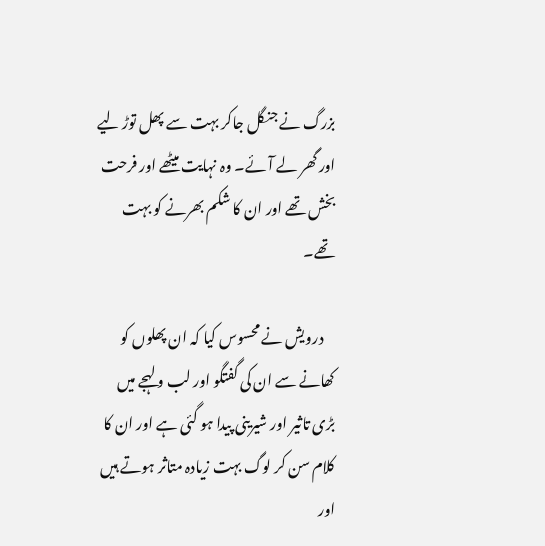بزرگ نے جنگل جاکر بہت سے پھل توڑ لیے اور گھر لے آئے۔ وہ نہایت میٹھے اور فرحت بخش تھے اور ان کا شکم بھرنے کو بہت تھے۔

    درویش نے محسوس کیا کہ ان پھلوں کو کھانے سے ان کی گفتگو اور لب و لہجے میں بڑی تاثیر اور شیرینی پیدا ہو گئی ہے اور ان کا کلام سن کر لوگ بہت زیادہ متاثر ہوتے ہیں‌ اور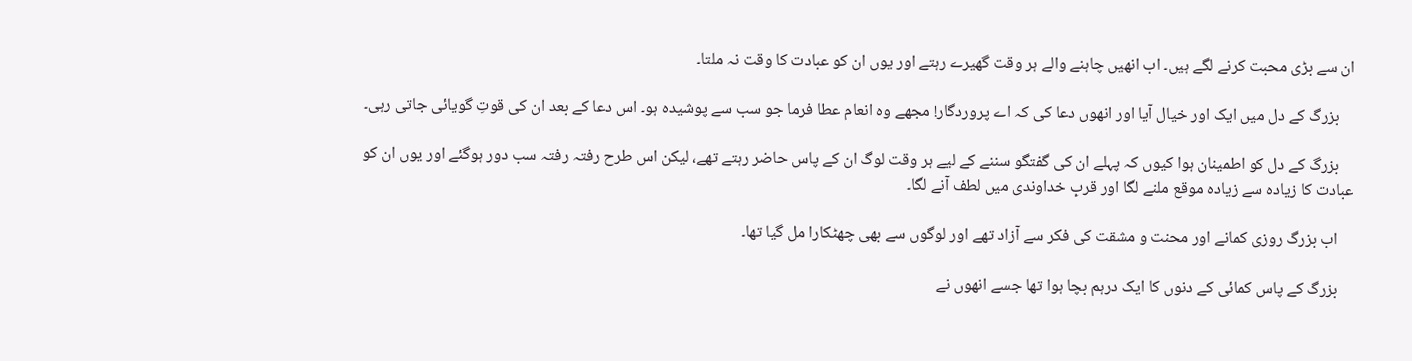ان سے بڑی محبت کرنے لگے ہیں۔ اب انھیں چاہنے والے ہر وقت گھیرے رہتے اور یوں ان کو عبادت کا وقت نہ ملتا۔

    بزرگ کے دل میں ایک اور خیال آیا اور انھوں دعا کی کہ اے پروردگار! مجھے وہ انعام عطا فرما جو سب سے پوشیدہ ہو۔ اس دعا کے بعد ان کی قوتِ گویائی جاتی رہی۔

    بزرگ کے دل کو اطمینان ہوا کیوں کہ پہلے ان کی گفتگو سننے کے لیے ہر وقت لوگ ان کے پاس حاضر رہتے تھے، لیکن اس طرح رفتہ رفتہ سب دور ہوگئے اور یوں ان کو عبادت کا زیادہ سے زیادہ موقع ملنے لگا اور قربِ خداوندی میں لطف آنے لگا۔

    اب بزرگ روزی کمانے اور محنت و مشقت کی فکر سے آزاد تھے اور لوگوں سے بھی چھٹکارا مل گیا تھا۔

    بزرگ کے پاس کمائی کے دنوں کا ایک درہم بچا ہوا تھا جسے انھوں نے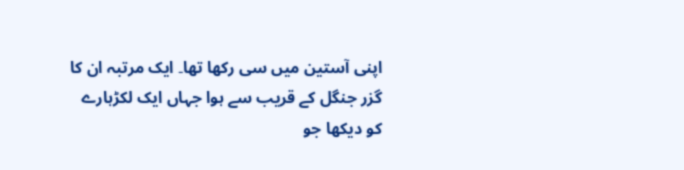اپنی آستین میں سی رکھا تھا۔ ایک مرتبہ ان کا گزر جنگل کے قریب سے ہوا جہاں ایک لکڑہارے کو دیکھا جو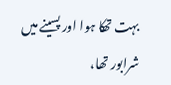بہت تھکا ہوا اور پسینے میں شرابور تھا،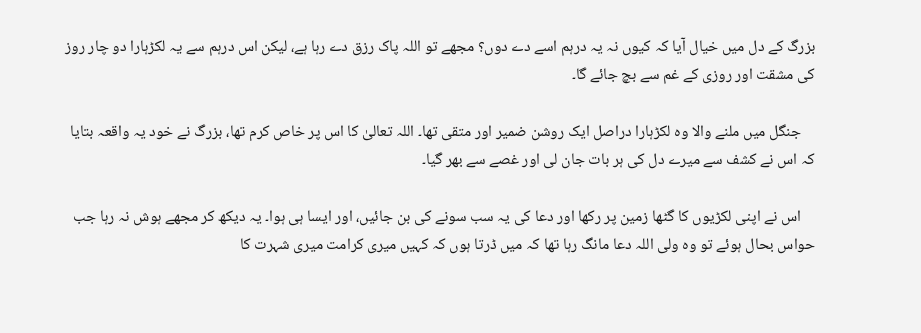بزرگ کے دل میں خیال آیا کہ کیوں نہ یہ درہم اسے دے دوں؟ مجھے تو اللہ پاک رزق دے رہا ہے، لیکن اس درہم سے یہ لکڑہارا دو چار روز کی مشقت اور روزی کے غم سے بچ جائے گا۔

    جنگل میں ملنے والا وہ لکڑہارا دراصل ایک روشن ضمیر اور متقی تھا۔ اللہ تعالیٰ کا اس پر خاص کرم تھا، بزرگ نے خود یہ واقعہ بتایا کہ اس نے کشف سے میرے دل کی ہر بات جان لی اور غصے سے بھر گیا۔

    اس نے اپنی لکڑیوں کا گٹھا زمین پر رکھا اور دعا کی یہ سب سونے کی بن جائیں، اور ایسا ہی ہوا۔ یہ دیکھ کر مجھے ہوش نہ رہا جب حواس بحال ہوئے تو وہ ولی اللہ دعا مانگ رہا تھا کہ میں ڈرتا ہوں کہ کہیں میری کرامت میری شہرت کا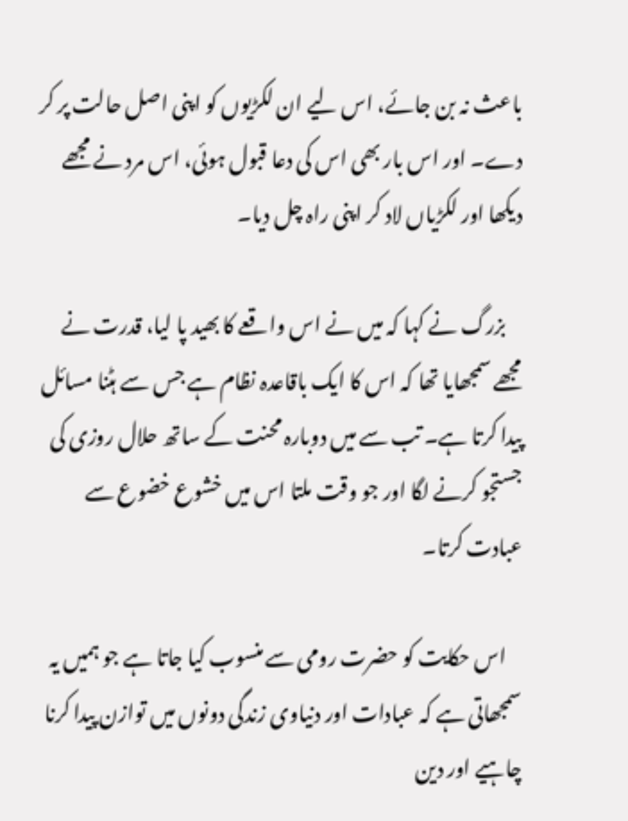باعث نہ بن جائے، اس لیے ان لکڑیوں کو اپنی اصل حالت پر کر دے۔ اور اس بار بھی اس کی دعا قبول ہوئی، اس مرد نے مجھے دیکھا اور لکڑیاں لاد کر اپنی راہ چل دیا۔

    بزرگ نے کہا کہ میں نے اس واقعے کا بھید پا لیا، قدرت نے مجھے سمجھایا تھا کہ اس کا ایک باقاعدہ نظام ہے جس سے ہٹنا مسائل پیدا کرتا ہے۔ تب سے میں دوبارہ محنت کے ساتھ حلال روزی کی جستجو کرنے لگا اور جو وقت ملتا اس میں خشوع خضوع سے عبادت کرتا۔

    اس حکایت کو حضرت رومی سے منسوب کیا جاتا ہے جو ہمیں یہ سمجھاتی ہے کہ عبادات اور دنیاوی زندگی دونوں‌ میں توازن پیدا کرنا چاہیے اور دین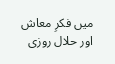میں فکرِ معاش اور حلال روزی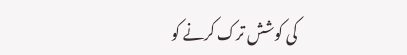کی کوشش ترک کرنے کو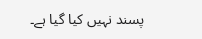پسند نہیں‌ کیا گیا ہے۔